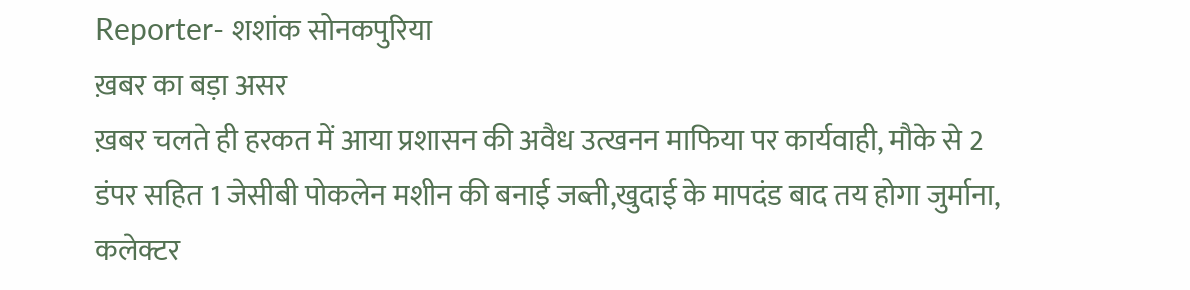Reporter- शशांक सोनकपुरिया
ख़बर का बड़ा असर
ख़बर चलते ही हरकत में आया प्रशासन की अवैध उत्खनन माफिया पर कार्यवाही, मौके से 2 डंपर सहित 1 जेसीबी पोकलेन मशीन की बनाई जब्ती,खुदाई के मापदंड बाद तय होगा जुर्माना, कलेक्टर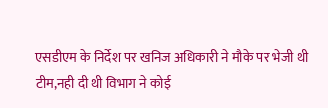एसडीएम के निर्देश पर खनिज अधिकारी ने मौके पर भेजी थी टीम,नही दी थी विभाग ने कोई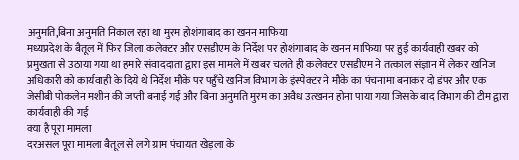अनुमति,बिना अनुमति निकाल रहा था मुरम होशंगाबाद का खनन माफिया
मध्यप्रदेश के बैतूल में फिर जिला कलेक्टर और एसडीएम के निर्देश पर होशंगाबाद के खनन माफिया पर हुई कार्यवाही खबर को प्रमुखता से उठाया गया था हमारे संवाददाता द्वारा इस मामले में खबर चलते ही कलेक्टर एसडीएम ने तत्काल संज्ञान में लेकर खनिज अधिकारी को कार्यवाही के दिये थे निर्देश मौके पर पहुँचे खनिज विभाग के इंस्पेक्टर ने मौके का पंचनामा बनाकर दो डंपर और एक जेसीबी पोकलेन मशीन की जप्ती बनाई गई और बिना अनुमति मुरम का अवैध उत्खनन होना पाया गया जिसके बाद विभाग की टीम द्वारा कार्यवाही की गई
क्या है पूरा मामला
दरअसल पूरा मामला बैतूल से लगे ग्राम पंचायत खेड़ला के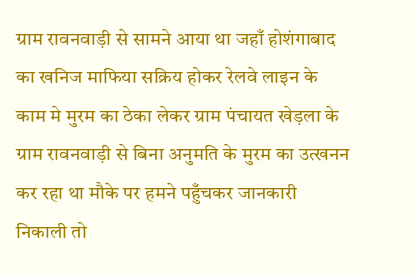ग्राम रावनवाड़ी से सामने आया था जहाँ होशंगाबाद का खनिज माफिया सक्रिय होकर रेलवे लाइन के काम मे मुरम का ठेका लेकर ग्राम पंचायत खेड़ला के ग्राम रावनवाड़ी से बिना अनुमति के मुरम का उत्खनन कर रहा था मौके पर हमने पहुँचकर जानकारी निकाली तो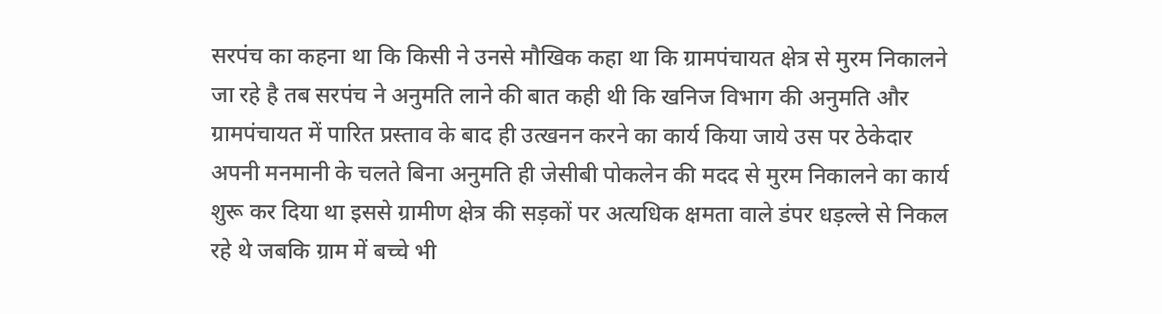सरपंच का कहना था कि किसी ने उनसे मौखिक कहा था कि ग्रामपंचायत क्षेत्र से मुरम निकालने जा रहे है तब सरपंच ने अनुमति लाने की बात कही थी कि खनिज विभाग की अनुमति और ग्रामपंचायत में पारित प्रस्ताव के बाद ही उत्खनन करने का कार्य किया जाये उस पर ठेकेदार अपनी मनमानी के चलते बिना अनुमति ही जेसीबी पोकलेन की मदद से मुरम निकालने का कार्य शुरू कर दिया था इससे ग्रामीण क्षेत्र की सड़कों पर अत्यधिक क्षमता वाले डंपर धड़ल्ले से निकल रहे थे जबकि ग्राम में बच्चे भी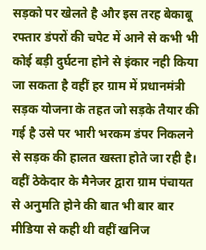सड़को पर खेलते है और इस तरह बेकाबू रफ्तार डंपरों की चपेट में आने से कभी भी कोई बड़ी दुर्घटना होने से इंकार नही किया जा सकता है वहीं हर ग्राम में प्रधानमंत्री सड़क योजना के तहत जो सड़के तैयार की गई है उसे पर भारी भरकम डंपर निकलने से सड़क की हालत खस्ता होते जा रही है। वहीं ठेकेदार के मैनेजर द्वारा ग्राम पंचायत से अनुमति होने की बात भी बार बार मीडिया से कही थी वहीं खनिज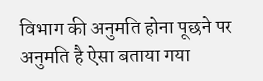विभाग की अनुमति होना पूछने पर अनुमति है ऐसा बताया गया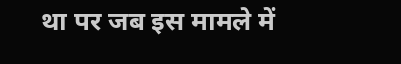था पर जब इस मामले में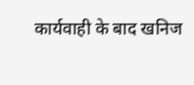कार्यवाही के बाद खनिज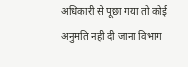अधिकारी से पूछा गया तो कोई अनुमति नही दी जाना विभाग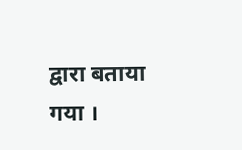द्वारा बताया गया ।